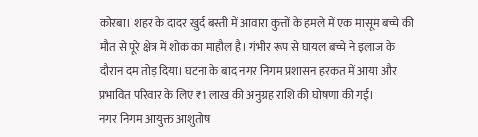कोरबा। शहर के दादर खुर्द बस्ती में आवारा कुत्तों के हमले में एक मासूम बच्चे की मौत से पूरे क्षेत्र में शोक का माहौल है। गंभीर रूप से घायल बच्चे ने इलाज के दौरान दम तोड़ दिया। घटना के बाद नगर निगम प्रशासन हरकत में आया और प्रभावित परिवार के लिए ₹1 लाख की अनुग्रह राशि की घोषणा की गई।
नगर निगम आयुक्त आशुतोष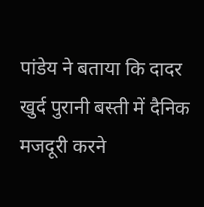पांडेय ने बताया कि दादर खुर्द पुरानी बस्ती में दैनिक मजदूरी करने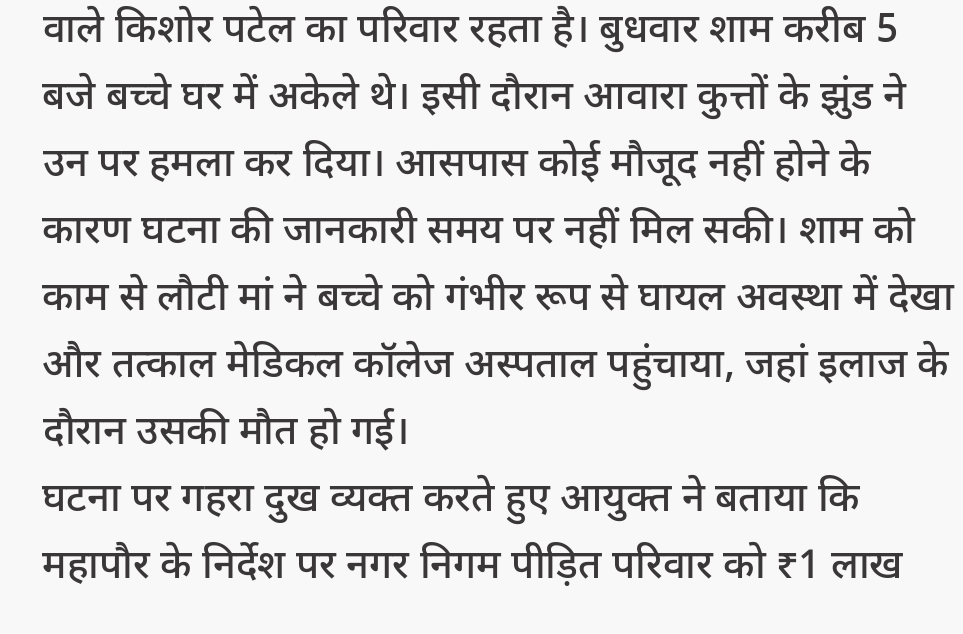वाले किशोर पटेल का परिवार रहता है। बुधवार शाम करीब 5 बजे बच्चे घर में अकेले थे। इसी दौरान आवारा कुत्तों के झुंड ने उन पर हमला कर दिया। आसपास कोई मौजूद नहीं होने के कारण घटना की जानकारी समय पर नहीं मिल सकी। शाम को काम से लौटी मां ने बच्चे को गंभीर रूप से घायल अवस्था में देखा और तत्काल मेडिकल कॉलेज अस्पताल पहुंचाया, जहां इलाज के दौरान उसकी मौत हो गई।
घटना पर गहरा दुख व्यक्त करते हुए आयुक्त ने बताया कि महापौर के निर्देश पर नगर निगम पीड़ित परिवार को ₹1 लाख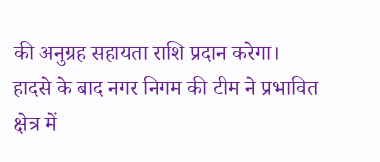की अनुग्रह सहायता राशि प्रदान करेगा।
हादसे के बाद नगर निगम की टीम ने प्रभावित क्षेत्र में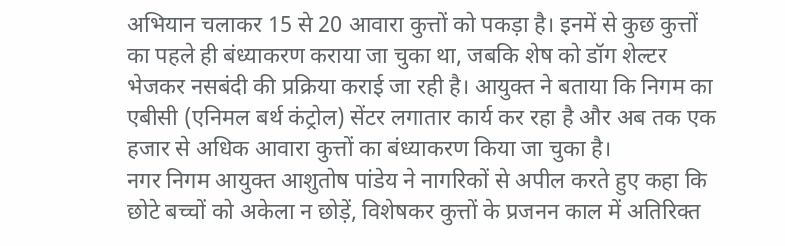अभियान चलाकर 15 से 20 आवारा कुत्तों को पकड़ा है। इनमें से कुछ कुत्तों का पहले ही बंध्याकरण कराया जा चुका था, जबकि शेष को डॉग शेल्टर भेजकर नसबंदी की प्रक्रिया कराई जा रही है। आयुक्त ने बताया कि निगम का एबीसी (एनिमल बर्थ कंट्रोल) सेंटर लगातार कार्य कर रहा है और अब तक एक हजार से अधिक आवारा कुत्तों का बंध्याकरण किया जा चुका है।
नगर निगम आयुक्त आशुतोष पांडेय ने नागरिकों से अपील करते हुए कहा कि छोटे बच्चों को अकेला न छोड़ें, विशेषकर कुत्तों के प्रजनन काल में अतिरिक्त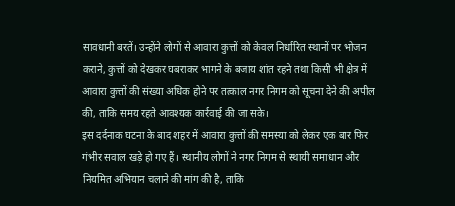सावधानी बरतें। उन्होंने लोगों से आवारा कुत्तों को केवल निर्धारित स्थानों पर भोजन कराने, कुत्तों को देखकर घबराकर भागने के बजाय शांत रहने तथा किसी भी क्षेत्र में आवारा कुत्तों की संख्या अधिक होने पर तत्काल नगर निगम को सूचना देने की अपील की, ताकि समय रहते आवश्यक कार्रवाई की जा सके।
इस दर्दनाक घटना के बाद शहर में आवारा कुत्तों की समस्या को लेकर एक बार फिर गंभीर सवाल खड़े हो गए हैं। स्थानीय लोगों ने नगर निगम से स्थायी समाधान और नियमित अभियान चलाने की मांग की है, ताकि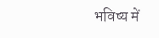भविष्य में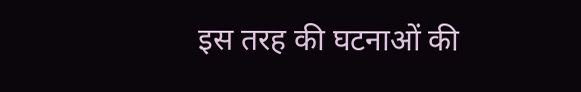इस तरह की घटनाओं की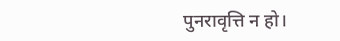पुनरावृत्ति न हो।